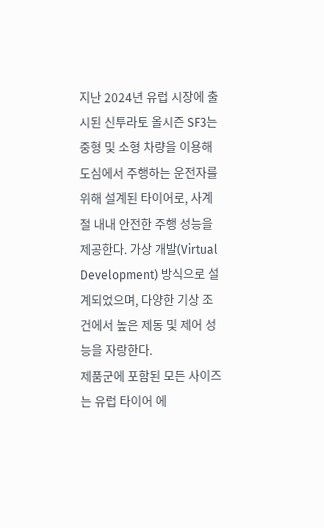지난 2024년 유럽 시장에 출시된 신투라토 올시즌 SF3는 중형 및 소형 차량을 이용해 도심에서 주행하는 운전자를 위해 설계된 타이어로, 사계절 내내 안전한 주행 성능을 제공한다. 가상 개발(Virtual Development) 방식으로 설계되었으며, 다양한 기상 조건에서 높은 제동 및 제어 성능을 자랑한다.
제품군에 포함된 모든 사이즈는 유럽 타이어 에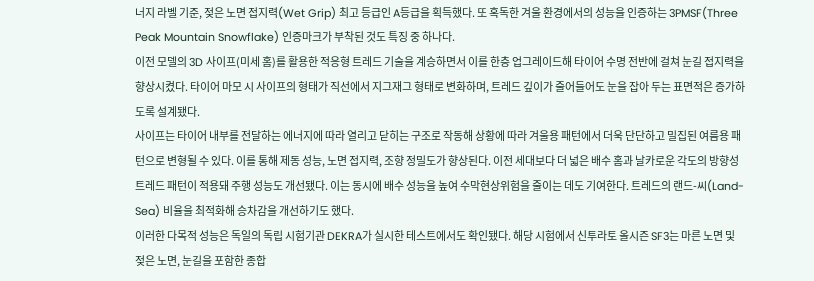너지 라벨 기준, 젖은 노면 접지력(Wet Grip) 최고 등급인 A등급을 획득했다. 또 혹독한 겨울 환경에서의 성능을 인증하는 3PMSF(Three Peak Mountain Snowflake) 인증마크가 부착된 것도 특징 중 하나다.
이전 모델의 3D 사이프(미세 홈)를 활용한 적응형 트레드 기술을 계승하면서 이를 한층 업그레이드해 타이어 수명 전반에 걸쳐 눈길 접지력을 향상시켰다. 타이어 마모 시 사이프의 형태가 직선에서 지그재그 형태로 변화하며, 트레드 깊이가 줄어들어도 눈을 잡아 두는 표면적은 증가하도록 설계됐다.
사이프는 타이어 내부를 전달하는 에너지에 따라 열리고 닫히는 구조로 작동해 상황에 따라 겨울용 패턴에서 더욱 단단하고 밀집된 여름용 패턴으로 변형될 수 있다. 이를 통해 제동 성능, 노면 접지력, 조향 정밀도가 향상된다. 이전 세대보다 더 넓은 배수 홈과 날카로운 각도의 방향성 트레드 패턴이 적용돼 주행 성능도 개선됐다. 이는 동시에 배수 성능을 높여 수막현상위험을 줄이는 데도 기여한다. 트레드의 랜드-씨(Land-Sea) 비율을 최적화해 승차감을 개선하기도 했다.
이러한 다목적 성능은 독일의 독립 시험기관 DEKRA가 실시한 테스트에서도 확인됐다. 해당 시험에서 신투라토 올시즌 SF3는 마른 노면 및 젖은 노면, 눈길을 포함한 종합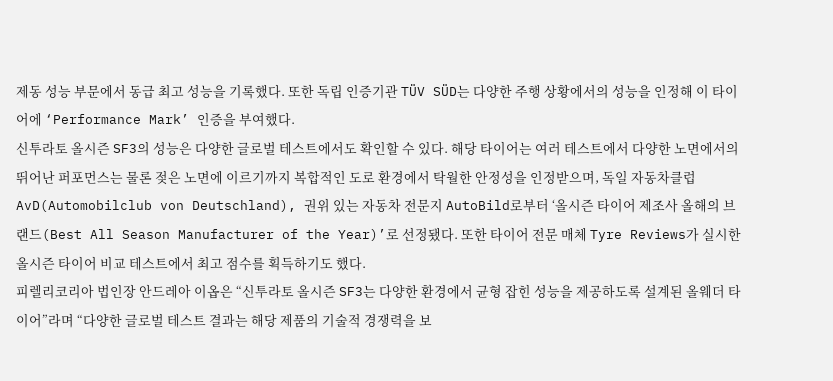제동 성능 부문에서 동급 최고 성능을 기록했다. 또한 독립 인증기관 TÜV SÜD는 다양한 주행 상황에서의 성능을 인정해 이 타이어에 ‘Performance Mark’ 인증을 부여했다.
신투라토 올시즌 SF3의 성능은 다양한 글로벌 테스트에서도 확인할 수 있다. 해당 타이어는 여러 테스트에서 다양한 노면에서의 뛰어난 퍼포먼스는 물론 젖은 노면에 이르기까지 복합적인 도로 환경에서 탁월한 안정성을 인정받으며, 독일 자동차클럽 AvD(Automobilclub von Deutschland), 권위 있는 자동차 전문지 AutoBild로부터 ‘올시즌 타이어 제조사 올해의 브랜드(Best All Season Manufacturer of the Year)’로 선정됐다. 또한 타이어 전문 매체 Tyre Reviews가 실시한 올시즌 타이어 비교 테스트에서 최고 점수를 획득하기도 했다.
피렐리코리아 법인장 안드레아 이옵은 “신투라토 올시즌 SF3는 다양한 환경에서 균형 잡힌 성능을 제공하도록 설계된 올웨더 타이어”라며 “다양한 글로벌 테스트 결과는 해당 제품의 기술적 경쟁력을 보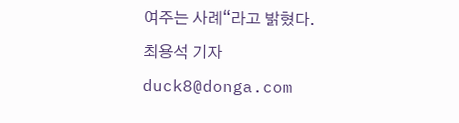여주는 사례“라고 밝혔다.
최용석 기자 duck8@donga.com